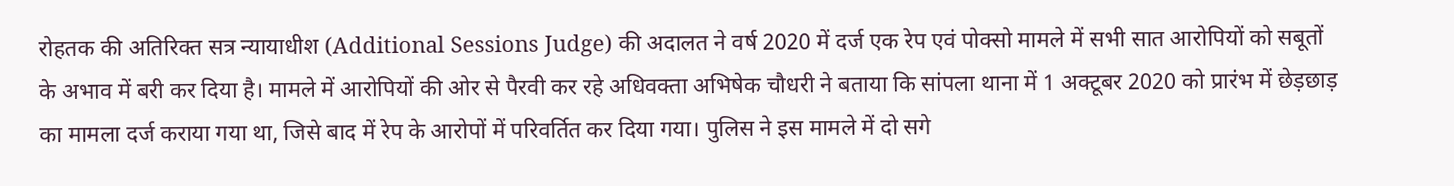रोहतक की अतिरिक्त सत्र न्यायाधीश (Additional Sessions Judge) की अदालत ने वर्ष 2020 में दर्ज एक रेप एवं पोक्सो मामले में सभी सात आरोपियों को सबूतों के अभाव में बरी कर दिया है। मामले में आरोपियों की ओर से पैरवी कर रहे अधिवक्ता अभिषेक चौधरी ने बताया कि सांपला थाना में 1 अक्टूबर 2020 को प्रारंभ में छेड़छाड़ का मामला दर्ज कराया गया था, जिसे बाद में रेप के आरोपों में परिवर्तित कर दिया गया। पुलिस ने इस मामले में दो सगे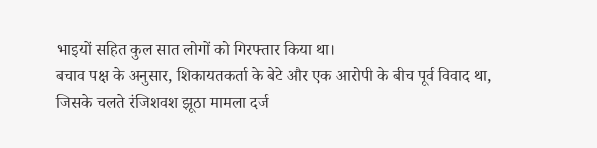भाइयों सहित कुल सात लोगों को गिरफ्तार किया था।
बचाव पक्ष के अनुसार, शिकायतकर्ता के बेटे और एक आरोपी के बीच पूर्व विवाद था, जिसके चलते रंजिशवश झूठा मामला दर्ज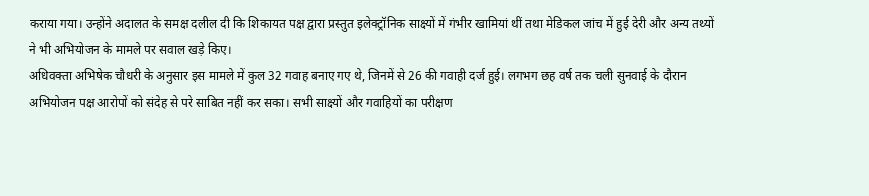कराया गया। उन्होंने अदालत के समक्ष दलील दी कि शिकायत पक्ष द्वारा प्रस्तुत इलेक्ट्रॉनिक साक्ष्यों में गंभीर खामियां थीं तथा मेडिकल जांच में हुई देरी और अन्य तथ्यों ने भी अभियोजन के मामले पर सवाल खड़े किए।
अधिवक्ता अभिषेक चौधरी के अनुसार इस मामले में कुल 32 गवाह बनाए गए थे, जिनमें से 26 की गवाही दर्ज हुई। लगभग छह वर्ष तक चली सुनवाई के दौरान अभियोजन पक्ष आरोपों को संदेह से परे साबित नहीं कर सका। सभी साक्ष्यों और गवाहियों का परीक्षण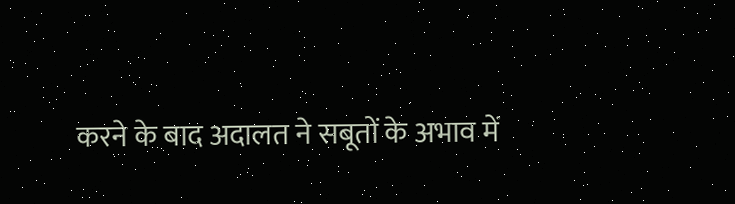करने के बाद अदालत ने सबूतों के अभाव में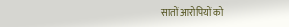सातों आरोपियों को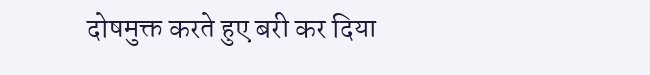दोषमुक्त करते हुए बरी कर दिया